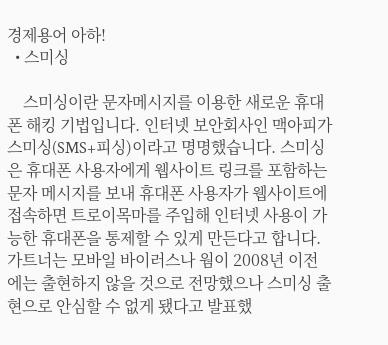경제용어 아하!
  • 스미싱

    스미싱이란 문자메시지를 이용한 새로운 휴대폰 해킹 기법입니다. 인터넷 보안회사인 맥아피가 스미싱(SMS+피싱)이라고 명명했습니다. 스미싱은 휴대폰 사용자에게 웹사이트 링크를 포함하는 문자 메시지를 보내 휴대폰 사용자가 웹사이트에 접속하면 트로이목마를 주입해 인터넷 사용이 가능한 휴대폰을 통제할 수 있게 만든다고 합니다. 가트너는 모바일 바이러스나 웜이 2008년 이전에는 출현하지 않을 것으로 전망했으나 스미싱 출현으로 안심할 수 없게 됐다고 발표했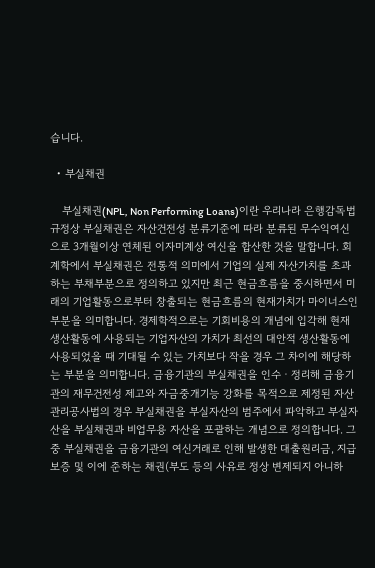습니다.

  • 부실채권

    부실채권(NPL, Non Performing Loans)이란 우리나라 은행감독법 규정상 부실채권은 자산건전성 분류기준에 따라 분류된 무수익여신으로 3개월이상 연체된 이자미계상 여신을 합산한 것을 말합니다. 회계학에서 부실채권은 전통적 의미에서 기업의 실제 자산가치를 초과하는 부채부분으로 정의하고 있지만 최근 현금흐름을 중시하면서 미래의 기업활동으로부터 창출되는 현금흐름의 현재가치가 마이너스인 부분을 의미합니다. 경제학적으로는 기회비용의 개념에 입각해 현재 생산활동에 사용되는 기업자산의 가치가 최선의 대안적 생산활동에 사용되었을 때 기대될 수 있는 가치보다 작을 경우 그 차이에 해당하는 부분을 의미합니다. 금융기관의 부실채권을 인수ㆍ정리해 금융기관의 재무건전성 제고와 자금중개기능 강화를 목적으로 제정된 자산관리공사법의 경우 부실채권을 부실자산의 범주에서 파악하고 부실자산을 부실채권과 비업무용 자산을 포괄하는 개념으로 정의합니다. 그중 부실채권을 금융기관의 여신거래로 인해 발생한 대출원리금, 지급보증 및 이에 준하는 채권(부도 등의 사유로 정상 변제되지 아니하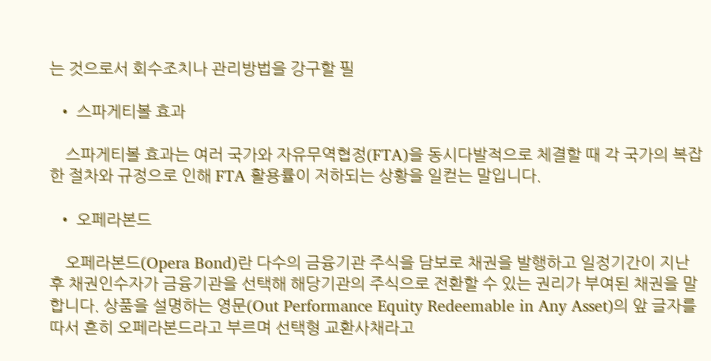는 것으로서 회수조치나 관리방법을 강구할 필

  • 스파게티볼 효과

    스파게티볼 효과는 여러 국가와 자유무역협정(FTA)을 동시다발적으로 체결할 때 각 국가의 복잡한 절차와 규정으로 인해 FTA 활용률이 저하되는 상황을 일컫는 말입니다.

  • 오페라본드

    오페라본드(Opera Bond)란 다수의 금융기관 주식을 담보로 채권을 발행하고 일정기간이 지난 후 채권인수자가 금융기관을 선택해 해당기관의 주식으로 전환할 수 있는 권리가 부여된 채권을 말합니다. 상품을 설명하는 영문(Out Performance Equity Redeemable in Any Asset)의 앞 글자를 따서 흔히 오페라본드라고 부르며 선택형 교환사채라고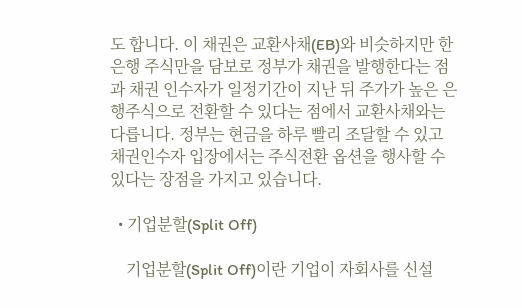도 합니다. 이 채권은 교환사채(EB)와 비슷하지만 한 은행 주식만을 담보로 정부가 채권을 발행한다는 점과 채권 인수자가 일정기간이 지난 뒤 주가가 높은 은행주식으로 전환할 수 있다는 점에서 교환사채와는 다릅니다. 정부는 현금을 하루 빨리 조달할 수 있고 채권인수자 입장에서는 주식전환 옵션을 행사할 수 있다는 장점을 가지고 있습니다.

  • 기업분할(Split Off)

    기업분할(Split Off)이란 기업이 자회사를 신설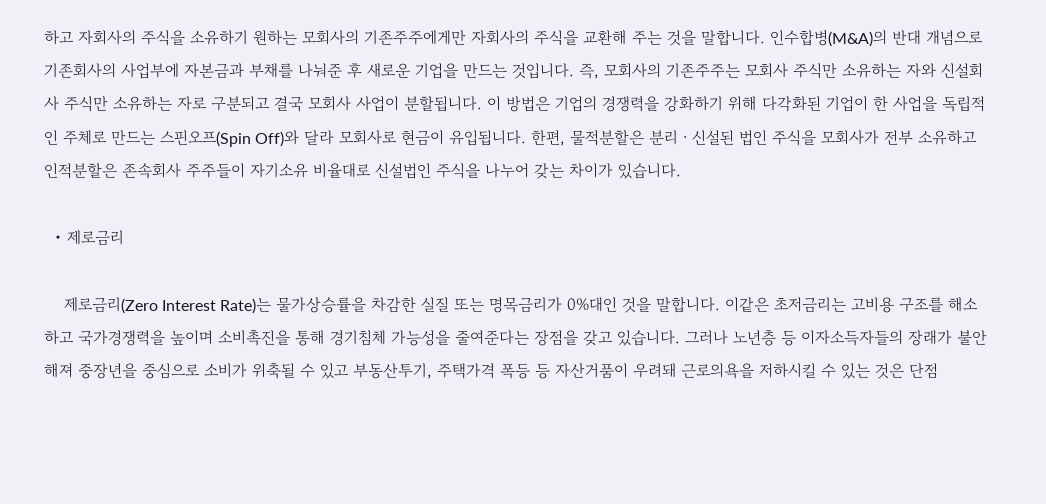하고 자회사의 주식을 소유하기 원하는 모회사의 기존주주에게만 자회사의 주식을 교환해 주는 것을 말합니다. 인수합병(M&A)의 반대 개념으로 기존회사의 사업부에 자본금과 부채를 나눠준 후 새로운 기업을 만드는 것입니다. 즉, 모회사의 기존주주는 모회사 주식만 소유하는 자와 신설회사 주식만 소유하는 자로 구분되고 결국 모회사 사업이 분할됩니다. 이 방법은 기업의 경쟁력을 강화하기 위해 다각화된 기업이 한 사업을 독립적인 주체로 만드는 스핀오프(Spin Off)와 달라 모회사로 현금이 유입됩니다. 한편, 물적분할은 분리ㆍ신설된 법인 주식을 모회사가 전부 소유하고 인적분할은 존속회사 주주들이 자기소유 비율대로 신설법인 주식을 나누어 갖는 차이가 있습니다.

  • 제로금리

    제로금리(Zero Interest Rate)는 물가상승률을 차감한 실질 또는 명목금리가 0%대인 것을 말합니다. 이같은 초저금리는 고비용 구조를 해소하고 국가경쟁력을 높이며 소비촉진을 통해 경기침체 가능성을 줄여준다는 장점을 갖고 있습니다. 그러나 노년층 등 이자소득자들의 장래가 불안해져 중장년을 중심으로 소비가 위축될 수 있고 부동산투기, 주택가격 폭등 등 자산거품이 우려돼 근로의욕을 저하시킬 수 있는 것은 단점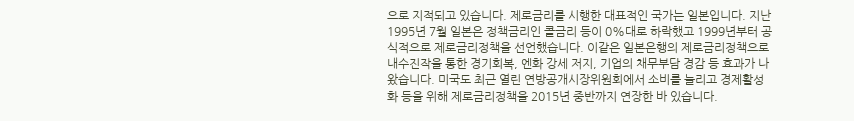으로 지적되고 있습니다. 제로금리를 시행한 대표적인 국가는 일본입니다. 지난 1995년 7월 일본은 정책금리인 콜금리 등이 0%대로 하락했고 1999년부터 공식적으로 제로금리정책을 선언했습니다. 이같은 일본은행의 제로금리정책으로 내수진작을 통한 경기회복, 엔화 강세 저지, 기업의 채무부담 경감 등 효과가 나왔습니다. 미국도 최근 열린 연방공개시장위원회에서 소비를 늘리고 경제활성화 등을 위해 제로금리정책을 2015년 중반까지 연장한 바 있습니다.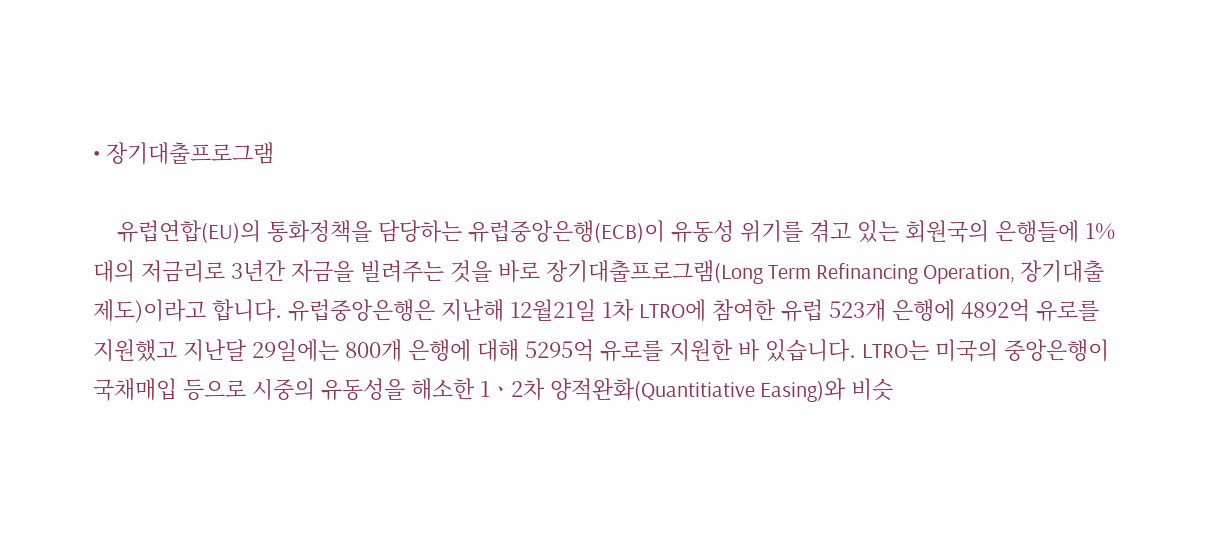• 장기대출프로그램

    유럽연합(EU)의 통화정책을 담당하는 유럽중앙은행(ECB)이 유동성 위기를 겪고 있는 회원국의 은행들에 1%대의 저금리로 3년간 자금을 빌려주는 것을 바로 장기대출프로그램(Long Term Refinancing Operation, 장기대출제도)이라고 합니다. 유럽중앙은행은 지난해 12월21일 1차 LTRO에 참여한 유럽 523개 은행에 4892억 유로를 지원했고 지난달 29일에는 800개 은행에 대해 5295억 유로를 지원한 바 있습니다. LTRO는 미국의 중앙은행이 국채매입 등으로 시중의 유동성을 해소한 1ㆍ2차 양적완화(Quantitiative Easing)와 비슷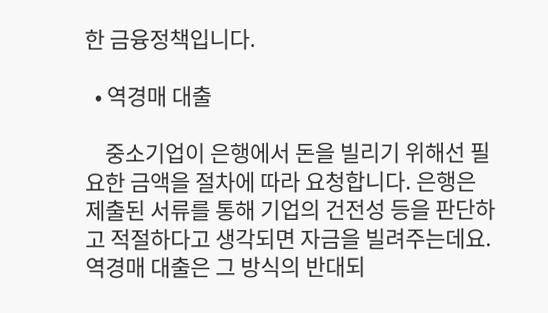한 금융정책입니다.

  • 역경매 대출

    중소기업이 은행에서 돈을 빌리기 위해선 필요한 금액을 절차에 따라 요청합니다. 은행은 제출된 서류를 통해 기업의 건전성 등을 판단하고 적절하다고 생각되면 자금을 빌려주는데요. 역경매 대출은 그 방식의 반대되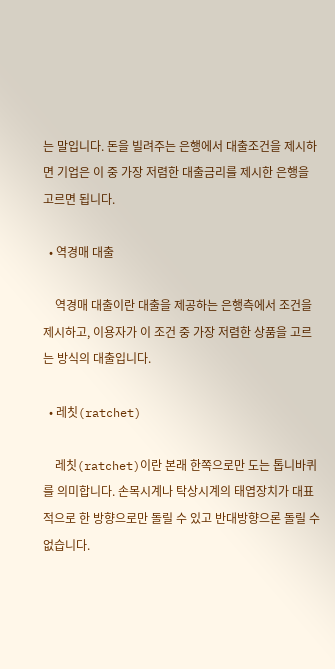는 말입니다. 돈을 빌려주는 은행에서 대출조건을 제시하면 기업은 이 중 가장 저렴한 대출금리를 제시한 은행을 고르면 됩니다.

  • 역경매 대출

    역경매 대출이란 대출을 제공하는 은행측에서 조건을 제시하고, 이용자가 이 조건 중 가장 저렴한 상품을 고르는 방식의 대출입니다.

  • 레칫(ratchet)

    레칫(ratchet)이란 본래 한쪽으로만 도는 톱니바퀴를 의미합니다. 손목시계나 탁상시계의 태엽장치가 대표적으로 한 방향으로만 돌릴 수 있고 반대방향으론 돌릴 수 없습니다.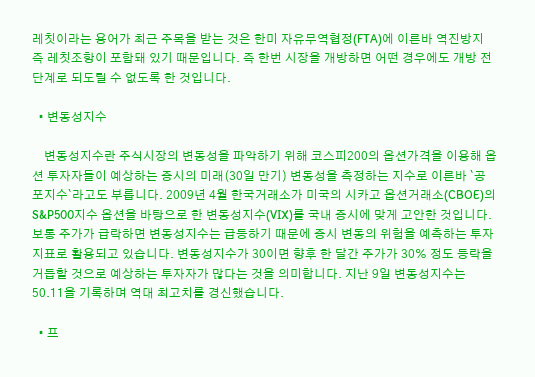레칫이라는 용어가 최근 주목을 받는 것은 한미 자유무역협정(FTA)에 이른바 역진방지 즉 레칫조항이 포함돼 있기 때문입니다. 즉 한번 시장을 개방하면 어떤 경우에도 개방 전 단계로 되도릴 수 없도록 한 것입니다.

  • 변동성지수

    변동성지수란 주식시장의 변동성을 파악하기 위해 코스피200의 옵션가격을 이용해 옵션 투자자들이 예상하는 증시의 미래(30일 만기) 변동성을 측정하는 지수로 이른바 `공포지수`라고도 부릅니다. 2009년 4월 한국거래소가 미국의 시카고 옵션거래소(CBOE)의 S&P500지수 옵션을 바탕으로 한 변동성지수(VIX)를 국내 증시에 맞게 고안한 것입니다. 보통 주가가 급락하면 변동성지수는 급등하기 때문에 증시 변동의 위험을 예측하는 투자지표로 활용되고 있습니다. 변동성지수가 30이면 향후 한 달간 주가가 30% 정도 등락을 거듭할 것으로 예상하는 투자자가 많다는 것을 의미합니다. 지난 9일 변동성지수는 50.11을 기록하며 역대 최고치를 경신했습니다.

  • 프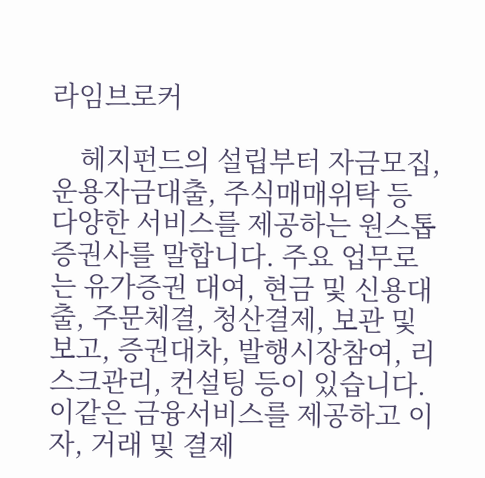라임브로커

    헤지펀드의 설립부터 자금모집, 운용자금대출, 주식매매위탁 등 다양한 서비스를 제공하는 원스톱 증권사를 말합니다. 주요 업무로는 유가증권 대여, 현금 및 신용대출, 주문체결, 청산결제, 보관 및 보고, 증권대차, 발행시장참여, 리스크관리, 컨설팅 등이 있습니다. 이같은 금융서비스를 제공하고 이자, 거래 및 결제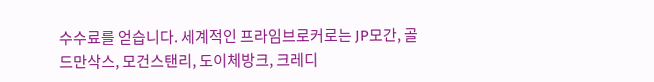수수료를 얻습니다. 세계적인 프라임브로커로는 JP모간, 골드만삭스, 모건스탠리, 도이체방크, 크레디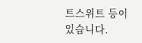트스위트 등이 있습니다.